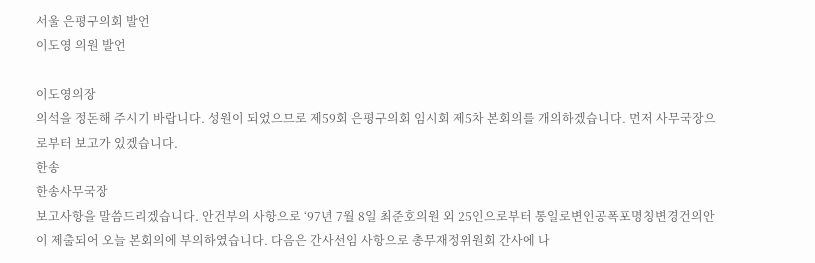서울 은평구의회 발언
이도영 의원 발언

이도영의장
의석을 정돈해 주시기 바랍니다. 성원이 되었으므로 제59회 은평구의회 임시회 제5차 본회의를 개의하겠습니다. 먼저 사무국장으로부터 보고가 있겠습니다.
한송
한송사무국장
보고사항을 말씀드리겠습니다. 안건부의 사항으로 ‘97년 7월 8일 최준호의원 외 25인으로부터 통일로변인공폭포명칭변경건의안이 제출되어 오늘 본회의에 부의하였습니다. 다음은 간사선임 사항으로 총무재정위원회 간사에 나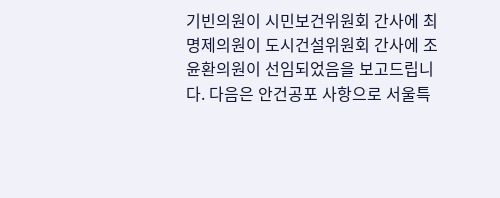기빈의원이 시민보건위원회 간사에 최명제의원이 도시건설위원회 간사에 조윤환의원이 선임되었음을 보고드립니다. 다음은 안건공포 사항으로 서울특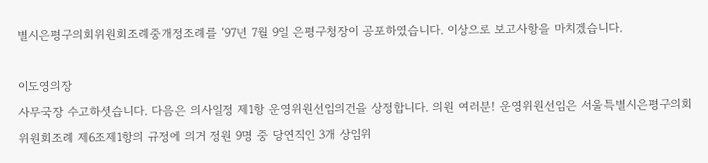별시은평구의회위원회조례중개정조례를 ‘97년 7월 9일 은평구청장이 공포하였습니다. 이상으로 보고사항을 마치겠습니다.

이도영의장
사무국장 수고하셧습니다. 다음은 의사일정 제1항 운영위원선임의건을 상정합니다. 의원 여러분! 운영위원선임은 서울특별시은평구의회 위원회조례 제6조제1항의 규정에 의거 정원 9명 중 당연직인 3개 상임위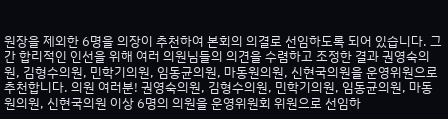원장을 제외한 6명을 의장이 추천하여 본회의 의결로 선임하도록 되어 있습니다. 그간 합리적인 인선을 위해 여러 의원님들의 의견을 수렴하고 조정한 결과 권영숙의원, 김형수의원, 민학기의원, 임동균의원, 마동원의원, 신현국의원을 운영위원으로 추천합니다. 의원 여러분! 권영숙의원, 김형수의원, 민학기의원, 임동균의원, 마동원의원, 신현국의원 이상 6명의 의원을 운영위원회 위원으로 선임하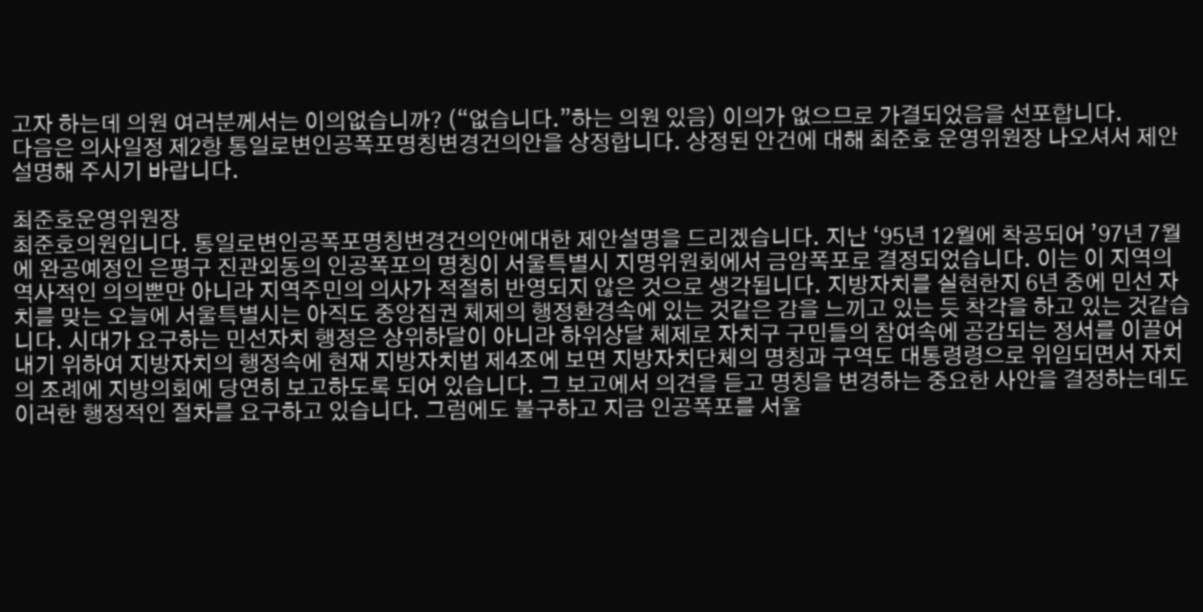고자 하는데 의원 여러분께서는 이의없습니까? (“없습니다.”하는 의원 있음) 이의가 없으므로 가결되었음을 선포합니다.
다음은 의사일정 제2항 통일로변인공폭포명칭변경건의안을 상정합니다. 상정된 안건에 대해 최준호 운영위원장 나오셔서 제안설명해 주시기 바랍니다.

최준호운영위원장
최준호의원입니다. 통일로변인공폭포명칭변경건의안에대한 제안설명을 드리겠습니다. 지난 ‘95년 12월에 착공되어 ’97년 7월에 완공예정인 은평구 진관외동의 인공폭포의 명칭이 서울특별시 지명위원회에서 금암폭포로 결정되었습니다. 이는 이 지역의 역사적인 의의뿐만 아니라 지역주민의 의사가 적절히 반영되지 않은 것으로 생각됩니다. 지방자치를 실현한지 6년 중에 민선 자치를 맞는 오늘에 서울특별시는 아직도 중앙집권 체제의 행정환경속에 있는 것같은 감을 느끼고 있는 듯 착각을 하고 있는 것같습니다. 시대가 요구하는 민선자치 행정은 상위하달이 아니라 하위상달 체제로 자치구 구민들의 참여속에 공감되는 정서를 이끌어내기 위하여 지방자치의 행정속에 현재 지방자치법 제4조에 보면 지방자치단체의 명칭과 구역도 대통령령으로 위임되면서 자치의 조례에 지방의회에 당연히 보고하도록 되어 있습니다. 그 보고에서 의견을 듣고 명칭을 변경하는 중요한 사안을 결정하는데도 이러한 행정적인 절차를 요구하고 있습니다. 그럼에도 불구하고 지금 인공폭포를 서울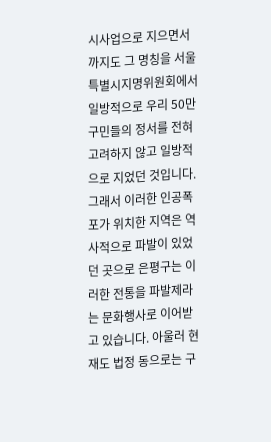시사업으로 지으면서까지도 그 명칭을 서울특별시지명위원회에서 일방적으로 우리 50만 구민들의 정서를 전혀 고려하지 않고 일방적으로 지었던 것입니다. 그래서 이러한 인공폭포가 위치한 지역은 역사적으로 파발이 있었던 곳으로 은평구는 이러한 전통을 파발제라는 문화행사로 이어받고 있습니다. 아울러 현재도 법정 동으로는 구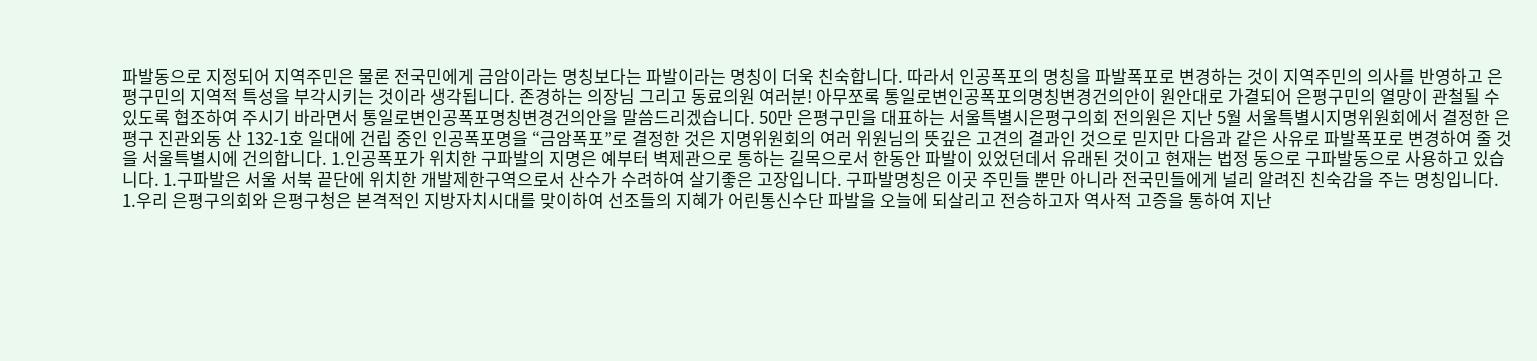파발동으로 지정되어 지역주민은 물론 전국민에게 금암이라는 명칭보다는 파발이라는 명칭이 더욱 친숙합니다. 따라서 인공폭포의 명칭을 파발폭포로 변경하는 것이 지역주민의 의사를 반영하고 은평구민의 지역적 특성을 부각시키는 것이라 생각됩니다. 존경하는 의장님 그리고 동료의원 여러분! 아무쪼록 통일로변인공폭포의명칭변경건의안이 원안대로 가결되어 은평구민의 열망이 관철될 수 있도록 협조하여 주시기 바라면서 통일로변인공폭포명칭변경건의안을 말씀드리겠습니다. 50만 은평구민을 대표하는 서울특별시은평구의회 전의원은 지난 5월 서울특별시지명위원회에서 결정한 은평구 진관외동 산 132-1호 일대에 건립 중인 인공폭포명을 “금암폭포”로 결정한 것은 지명위원회의 여러 위원님의 뜻깊은 고견의 결과인 것으로 믿지만 다음과 같은 사유로 파발폭포로 변경하여 줄 것을 서울특별시에 건의합니다. 1.인공폭포가 위치한 구파발의 지명은 예부터 벽제관으로 통하는 길목으로서 한동안 파발이 있었던데서 유래된 것이고 현재는 법정 동으로 구파발동으로 사용하고 있습니다. 1.구파발은 서울 서북 끝단에 위치한 개발제한구역으로서 산수가 수려하여 살기좋은 고장입니다. 구파발명칭은 이곳 주민들 뿐만 아니라 전국민들에게 널리 알려진 친숙감을 주는 명칭입니다. 1.우리 은평구의회와 은평구청은 본격적인 지방자치시대를 맞이하여 선조들의 지혜가 어린통신수단 파발을 오늘에 되살리고 전승하고자 역사적 고증을 통하여 지난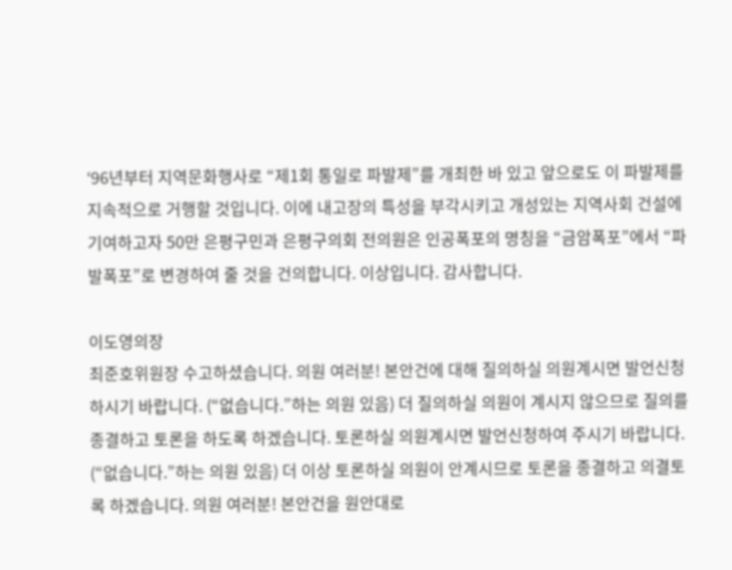‘96년부터 지역문화행사로 “제1회 통일로 파발제”를 개최한 바 있고 앞으로도 이 파발제를 지속적으로 거행할 것입니다. 이에 내고장의 특성을 부각시키고 개성있는 지역사회 건설에 기여하고자 50만 은평구민과 은평구의회 전의원은 인공폭포의 명칭을 “금암폭포”에서 “파발폭포”로 변경하여 줄 것을 건의합니다. 이상입니다. 감사합니다.

이도영의장
최준호위원장 수고하셨습니다. 의원 여러분! 본안건에 대해 질의하실 의원계시면 발언신청하시기 바랍니다. (“없습니다.”하는 의원 있음) 더 질의하실 의원이 계시지 않으므로 질의를 종결하고 토론을 하도록 하겠습니다. 토론하실 의원계시면 발언신청하여 주시기 바랍니다. (“없습니다.”하는 의원 있음) 더 이상 토론하실 의원이 안계시므로 토론을 종결하고 의결토록 하겠습니다. 의원 여러분! 본안건을 원안대로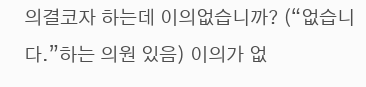의결코자 하는데 이의없습니까? (“없습니다.”하는 의원 있음) 이의가 없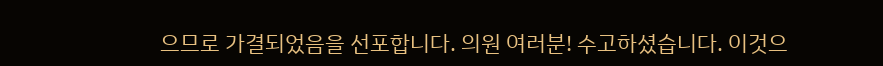으므로 가결되었음을 선포합니다. 의원 여러분! 수고하셨습니다. 이것으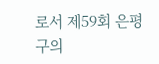로서 제59회 은평구의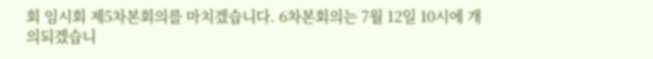회 임시회 제5차본회의를 마치겠습니다. 6차본회의는 7월 12일 10시에 개의되겠습니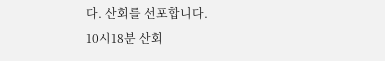다. 산회를 선포합니다.
10시18분 산회